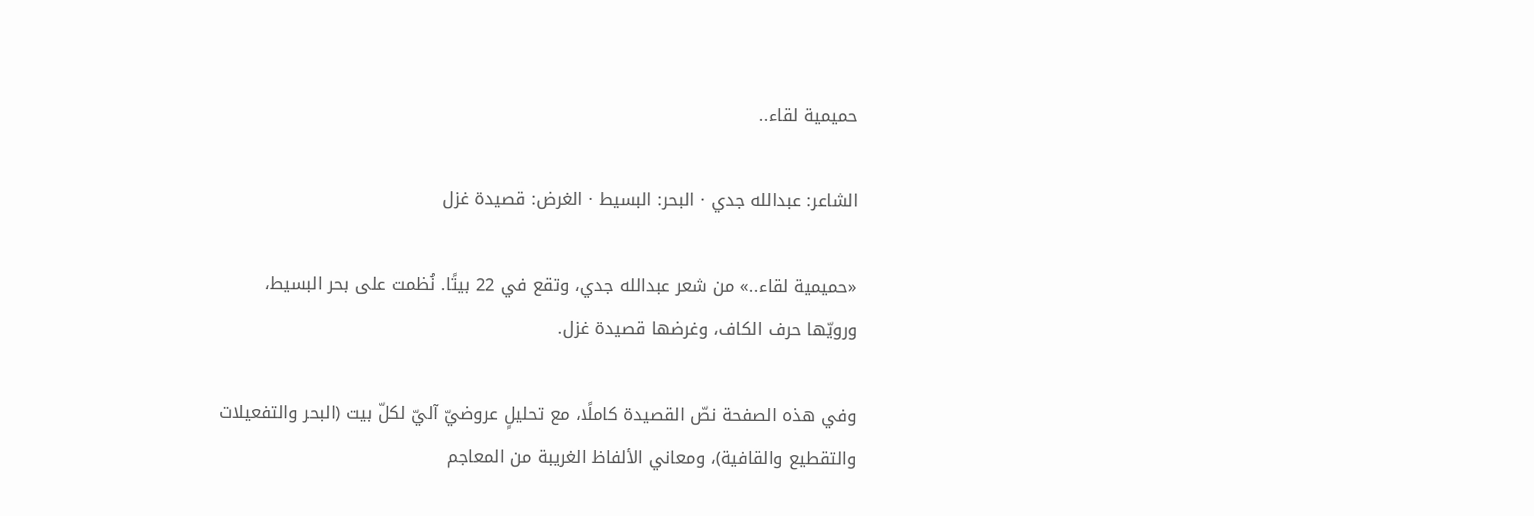حميمية لقاء..

الشاعر: عبدالله جدي · البحر: البسيط · الغرض: قصيدة غزل

«حميمية لقاء..» من شعر عبدالله جدي، وتقع في 22 بيتًا. نُظمت على بحر البسيط، ورويّها حرف الكاف، وغرضها قصيدة غزل.

وفي هذه الصفحة نصّ القصيدة كاملًا، مع تحليلٍ عروضيّ آليّ لكلّ بيت (البحر والتفعيلات والتقطيع والقافية)، ومعاني الألفاظ الغريبة من المعاجم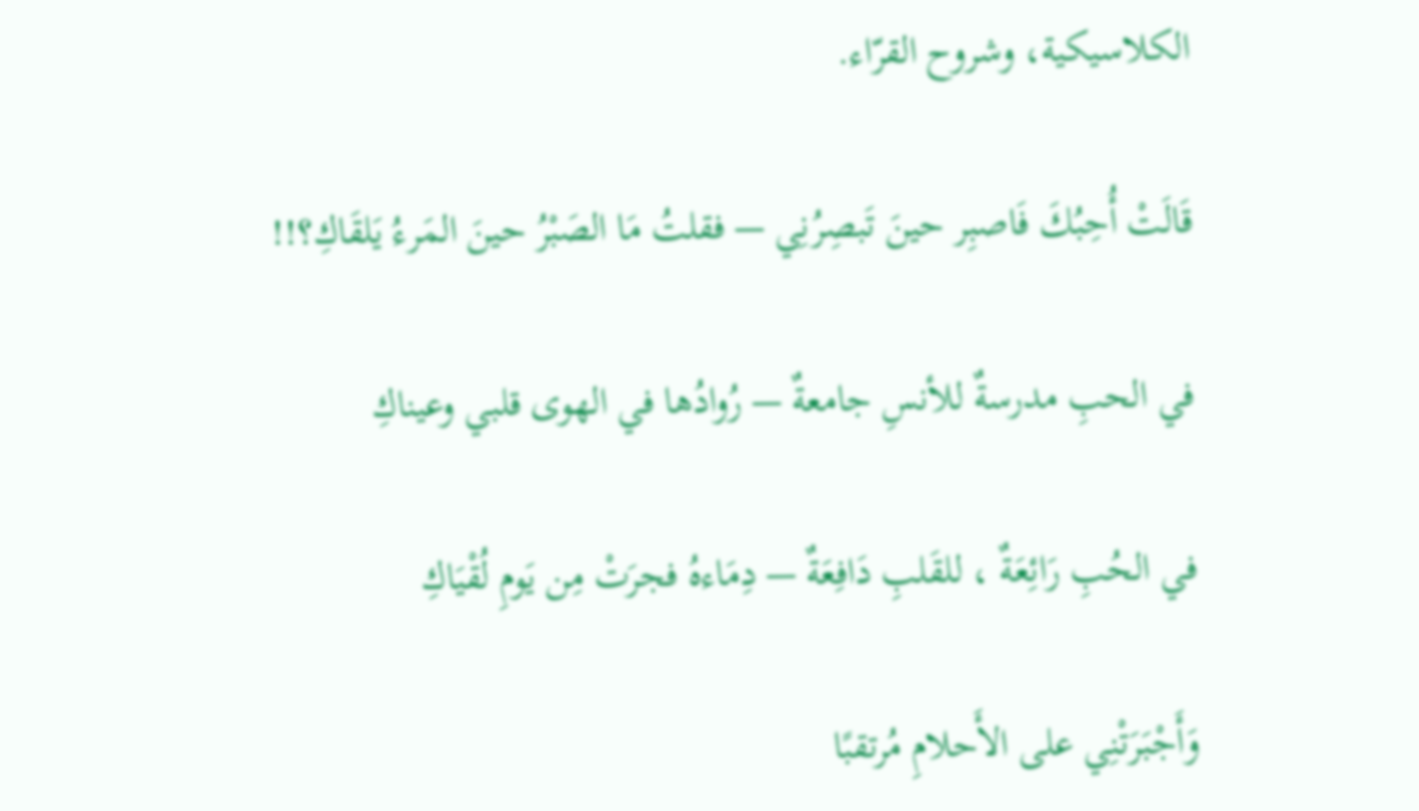الكلاسيكية، وشروح القرّاء.

قَالَتْ أُحِبُكَ فَاصبِر حينَ تَبصِرُنِي — فقلتُ مَا الصَبْرُ حينَ المَرءُ يَلقَاكِ؟!!

في الحبِ مدرسةٌ للأنسِ جامعةٌ — رُوادُها في الهوى قلبي وعيناكِ

في الحُبِ رَائِعَةٌ ، للقَلبِ دَافِعَةٌ — دِمَاءهُ فجرَتْ مِن يَومِ لُقْيَاكِ

وَأَجْبَرَتْنِي على الأَحلامِ مُرتقبًا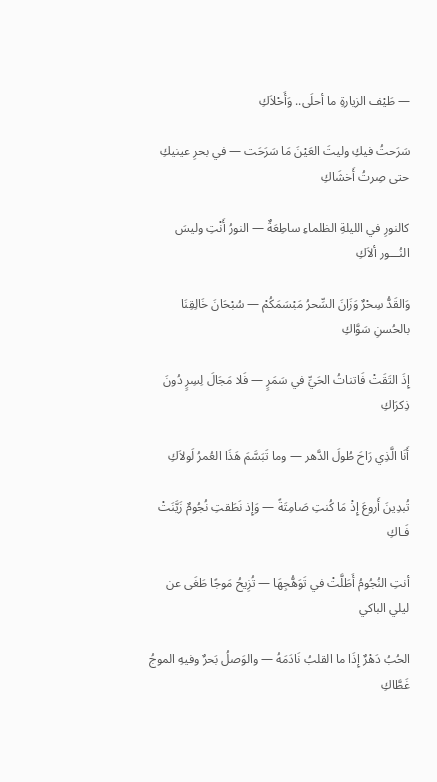— طَيْف الزيارةِ ما أحلَى.. وَأَحْلاَكِ

سَرَحتُ فيكِ وليتَ العَيْنَ مَا سَرَحَت — في بحرِ عينيكِ حتى صِرتُ أَخشَاكِ

كالنورِ في الليلةِ الظلماءِ ساطِعَةٌ — النورُ أَنْتِ وليسَ النُـــور ألاَكِ

وَالقَدُّ سِحْرٌ وَزَانَ السِّحرُ مَبْسَمَكُمْ — سُبْحَانَ خَالِقِنَا بالحُسنِ سَوَّاكِ

إِذَ التَقَتْ فَاتناتُ الحَيِّ في سَمَرٍ — فَلا مَجَالَ لِسِرٍ دُونَ ذِكرَاكِ

أَنَا الَّذِي رَاحَ طُولَ الدَّهر — وما تَبَسَّمَ هَذَا العُمرُ لَولاَكِ

تُبدِينَ أَروعَ إِذْ مَا كُنتِ صَامِتَةً — وَإِذ نَطَقتِ نُجُومٌ زَيَّنَتْ فَـاكِ

أنتِ النُجُومُ أَطَلَّتْ في تَوَهُّجِهَا — تُزِيحُ مَوجًا طَغَى عن ليلي الباكي

الحُبُ دَهْرٌ إِذَا ما القلبُ نَادَمَهُ — والوَصلُ بَحرٌ وفيهِ الموجُ غَطَّاكِ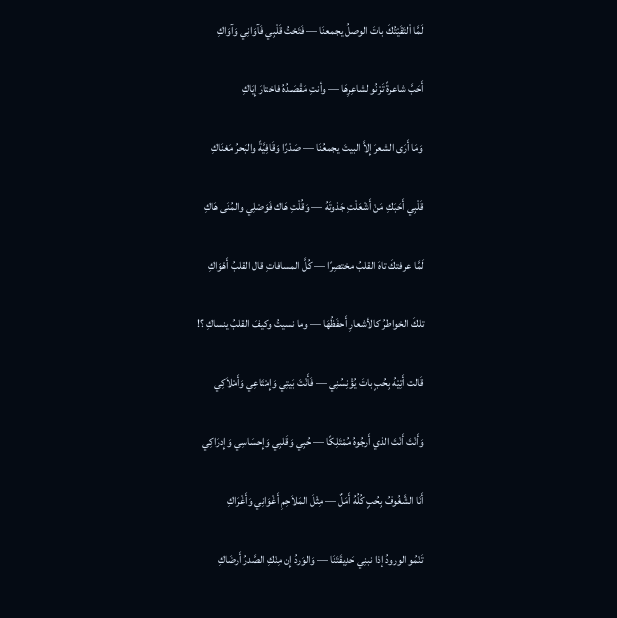لَمَّا اْلتَقَيْتُكَ باتَ الوصلُ يجمعنَا — فَتَحْتُ قَلْبِي فَآوَانِي وَآوَاكِ

أَحَبَّ شاعرةً تَرْنُو لشاعِرِهَا — وأنتِ مَقْصَـدُهُ فاختارَ إِيَاكِ

وَمَا أَرَى الشعرَ إِلاَّ البيتَ يجمعُنَا — صَدْرًا وَقَافِيَّةً والبَحرُ مَغنَاكِ

قَلْبِي أَحَبَكِ مَنْ أَشْعَلْتِ جَذوتَهُ — وَقُلْتِ هَاك فَوَصْلِي والمُنَى هَاكِ

لَمَّا عرفتكَ تاهَ القلبُ مختصِرًا — كُلَّ المسافاتِ قال القلبُ أَهْوَاكِ

تلكَ الخواطرُ كالأشعارِ أَحفَظُهَا — وما نسيتُ وكيفَ القلبُ ينساكِ ؟!

قَالت أَتِيْهُ بِحُبٍ باتَ يُؤْنِسُنِي — فَأَنْتَ بَيتِي وَإِمْتَاعِي وَأَمْلاَكِي

وَأَنْتَ أَنْتَ الذي أَرجُوهُ مُمْتَلِكًا — حُبِي وَقَلبِي وَإِحسَاسِي وَإِدرَاكِي

أَنَا الشَّغُوفُ بِحُبٍ كُلُهُ أَمَلٌ — مِثْلَ المَلاَحِمِ أَغْوَانِي وَأَغْرَاكِ

تَنْمُو الورودُ إذا نبنِي حَدِيقَتَنَا — وَالوَردُ إِن مِنْكِ الصَّدرُ أَرضَاكِ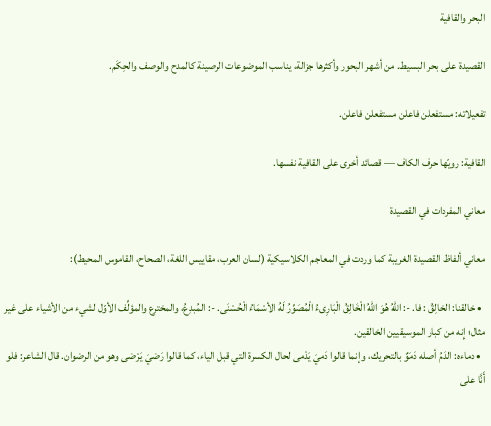البحر والقافية

القصيدة على بحر البسيط. من أشهر البحور وأكثرها جزالة، يناسب الموضوعات الرصينة كالمدح والوصف والحِكَم.

تفعيلاته: مستفعلن فاعلن مستفعلن فاعلن.

القافية: رويّها حرف الكاف — قصائد أخرى على القافية نفسها.

معاني المفردات في القصيدة

معاني ألفاظ القصيدة الغريبة كما وردت في المعاجم الكلاسيكية (لسان العرب، مقاييس اللغة، الصحاح، القاموس المحيط):

  • خالقنا: الخالِقُ : فا. -: اللهُ هُوَ اللهُ الْخَالِقُ الْبَارِىءُ الْمُصَوِّرُ لَهُ الأسْمَاءُ الْحُسْنَى. -: المُبدِعُ، والمخترع والمؤلِّف الأوّل لشيء من الأشياء على غير مثال؛ إِنه من كبار الموسيقيين الخالقين.
  • دماءه: الدَمُ أصله دَمَوٌ بالتحريك، وإنما قالوا دَميَ يَدْمى لحال الكسرة التي قبل الياء، كما قالوا رَضيَ يَرْضى وهو من الرضوان. قال الشاعر: فلو أَنَّا على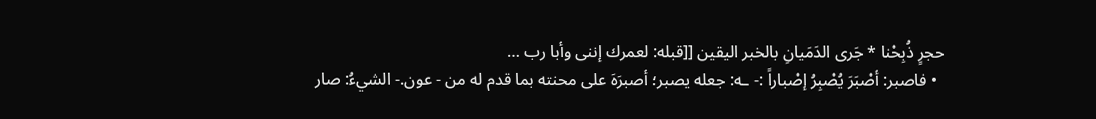حجرٍ ذُبِحْنا * جَرى الدَمَيانِ بالخبر اليقين [[قبله: لعمرك إننى وأبا رب …
  • فاصبر: أصْبَرَ يُصْبِرُ إصْباراً :- ـه: جعله يصبر؛ أصبرَهَ على محنته بما قدم له من - عون.- الشيءُ: صار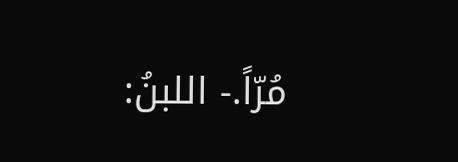مُرّاً.- اللبنُ: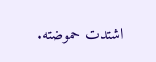اشتدت حموضته.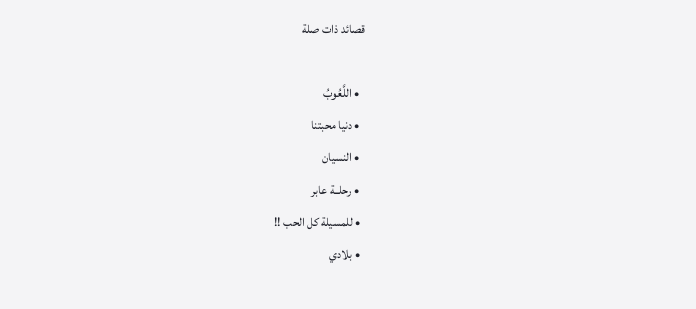قصائد ذات صلة

  • اللَّعُوبُ
  • دنيا محبتنا
  • النسيان
  • رحلــة عابر
  • للمسيلة كل الحب !!
  • بلادي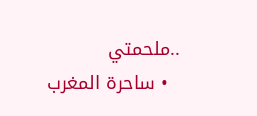..ملحمتي
  • ساحرة المغرب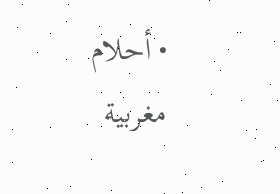• أحلام مغربية